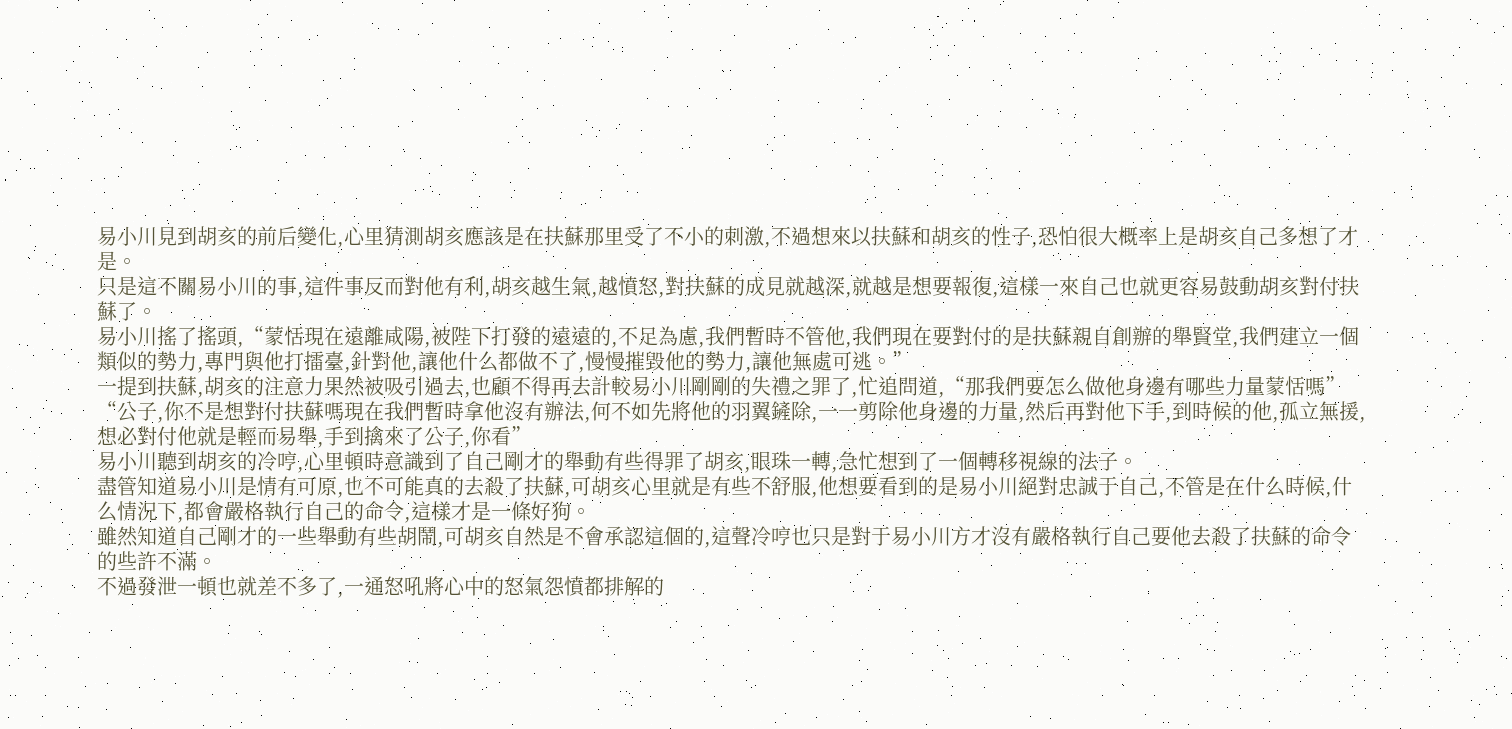易小川見到胡亥的前后變化,心里猜測胡亥應該是在扶蘇那里受了不小的刺激,不過想來以扶蘇和胡亥的性子,恐怕很大概率上是胡亥自己多想了才是。
只是這不關易小川的事,這件事反而對他有利,胡亥越生氣,越憤怒,對扶蘇的成見就越深,就越是想要報復,這樣一來自己也就更容易鼓動胡亥對付扶蘇了。
易小川搖了搖頭,“蒙恬現在遠離咸陽,被陛下打發的遠遠的,不足為慮,我們暫時不管他,我們現在要對付的是扶蘇親自創辦的舉賢堂,我們建立一個類似的勢力,專門與他打擂臺,針對他,讓他什么都做不了,慢慢摧毀他的勢力,讓他無處可逃。”
一提到扶蘇,胡亥的注意力果然被吸引過去,也顧不得再去計較易小川剛剛的失禮之罪了,忙追問道,“那我們要怎么做他身邊有哪些力量蒙恬嗎”
“公子,你不是想對付扶蘇嗎現在我們暫時拿他沒有辦法,何不如先將他的羽翼鏟除,一一剪除他身邊的力量,然后再對他下手,到時候的他,孤立無援,想必對付他就是輕而易舉,手到擒來了公子,你看”
易小川聽到胡亥的冷哼,心里頓時意識到了自己剛才的舉動有些得罪了胡亥,眼珠一轉,急忙想到了一個轉移視線的法子。
盡管知道易小川是情有可原,也不可能真的去殺了扶蘇,可胡亥心里就是有些不舒服,他想要看到的是易小川絕對忠誠于自己,不管是在什么時候,什么情況下,都會嚴格執行自己的命令,這樣才是一條好狗。
雖然知道自己剛才的一些舉動有些胡鬧,可胡亥自然是不會承認這個的,這聲冷哼也只是對于易小川方才沒有嚴格執行自己要他去殺了扶蘇的命令的些許不滿。
不過發泄一頓也就差不多了,一通怒吼將心中的怒氣怨憤都排解的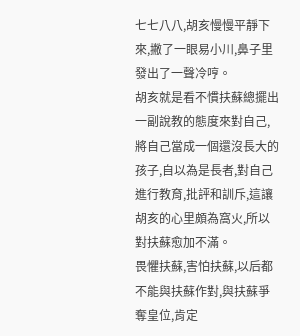七七八八,胡亥慢慢平靜下來,撇了一眼易小川,鼻子里發出了一聲冷哼。
胡亥就是看不慣扶蘇總擺出一副說教的態度來對自己,將自己當成一個還沒長大的孩子,自以為是長者,對自己進行教育,批評和訓斥,這讓胡亥的心里頗為窩火,所以對扶蘇愈加不滿。
畏懼扶蘇,害怕扶蘇,以后都不能與扶蘇作對,與扶蘇爭奪皇位,肯定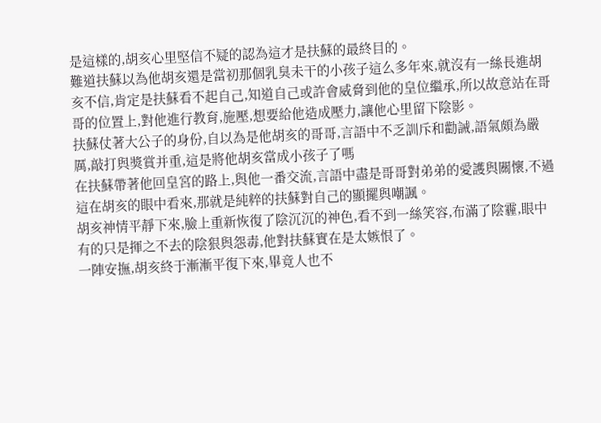是這樣的,胡亥心里堅信不疑的認為這才是扶蘇的最終目的。
難道扶蘇以為他胡亥還是當初那個乳臭未干的小孩子這么多年來,就沒有一絲長進胡亥不信,肯定是扶蘇看不起自己,知道自己或許會威脅到他的皇位繼承,所以故意站在哥哥的位置上,對他進行教育,施壓,想要給他造成壓力,讓他心里留下陰影。
扶蘇仗著大公子的身份,自以為是他胡亥的哥哥,言語中不乏訓斥和勸誡,語氣頗為嚴厲,敲打與獎賞并重,這是將他胡亥當成小孩子了嗎
在扶蘇帶著他回皇宮的路上,與他一番交流,言語中盡是哥哥對弟弟的愛護與關懷,不過這在胡亥的眼中看來,那就是純粹的扶蘇對自己的顯擺與嘲諷。
胡亥神情平靜下來,臉上重新恢復了陰沉沉的神色,看不到一絲笑容,布滿了陰霾,眼中有的只是揮之不去的陰狠與怨毒,他對扶蘇實在是太嫉恨了。
一陣安撫,胡亥終于漸漸平復下來,畢竟人也不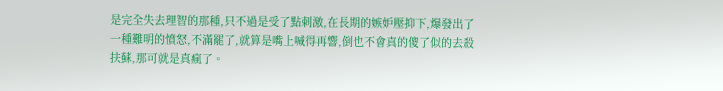是完全失去理智的那種,只不過是受了點刺激,在長期的嫉妒壓抑下,爆發出了一種難明的憤怒,不滿罷了,就算是嘴上喊得再響,倒也不會真的傻了似的去殺扶蘇,那可就是真瘋了。